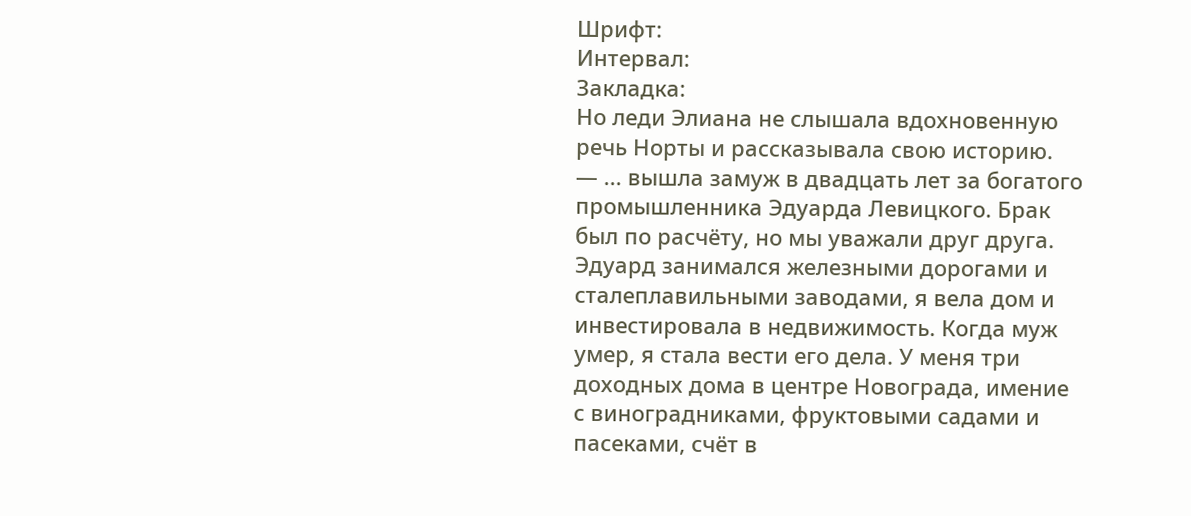Шрифт:
Интервал:
Закладка:
Но леди Элиана не слышала вдохновенную речь Норты и рассказывала свою историю.
— ... вышла замуж в двадцать лет за богатого промышленника Эдуарда Левицкого. Брак был по расчёту, но мы уважали друг друга. Эдуард занимался железными дорогами и сталеплавильными заводами, я вела дом и инвестировала в недвижимость. Когда муж умер, я стала вести его дела. У меня три доходных дома в центре Новограда, имение с виноградниками, фруктовыми садами и пасеками, счёт в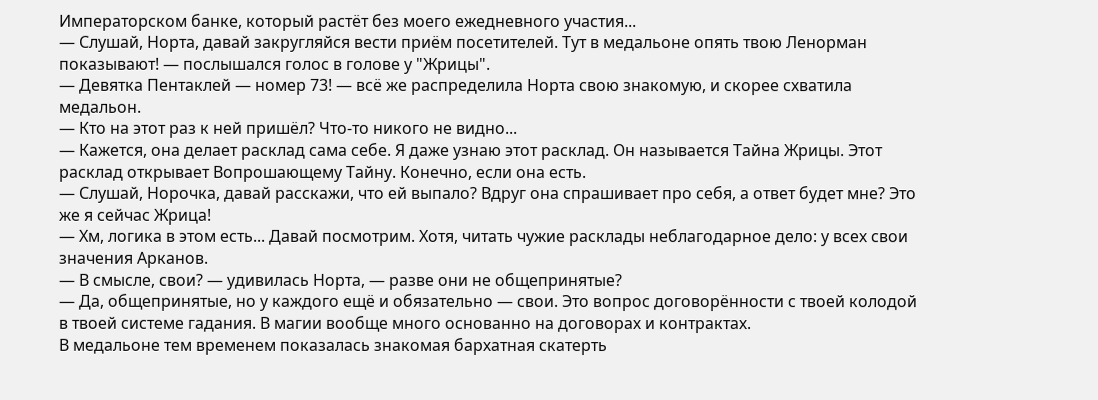Императорском банке, который растёт без моего ежедневного участия...
— Слушай, Норта, давай закругляйся вести приём посетителей. Тут в медальоне опять твою Ленорман показывают! — послышался голос в голове у "Жрицы".
— Девятка Пентаклей — номер 73! — всё же распределила Норта свою знакомую, и скорее схватила медальон.
— Кто на этот раз к ней пришёл? Что-то никого не видно...
— Кажется, она делает расклад сама себе. Я даже узнаю этот расклад. Он называется Тайна Жрицы. Этот расклад открывает Вопрошающему Тайну. Конечно, если она есть.
— Слушай, Норочка, давай расскажи, что ей выпало? Вдруг она спрашивает про себя, а ответ будет мне? Это же я сейчас Жрица!
— Хм, логика в этом есть... Давай посмотрим. Хотя, читать чужие расклады неблагодарное дело: у всех свои значения Арканов.
— В смысле, свои? — удивилась Норта, — разве они не общепринятые?
— Да, общепринятые, но у каждого ещё и обязательно — свои. Это вопрос договорённости с твоей колодой в твоей системе гадания. В магии вообще много основанно на договорах и контрактах.
В медальоне тем временем показалась знакомая бархатная скатерть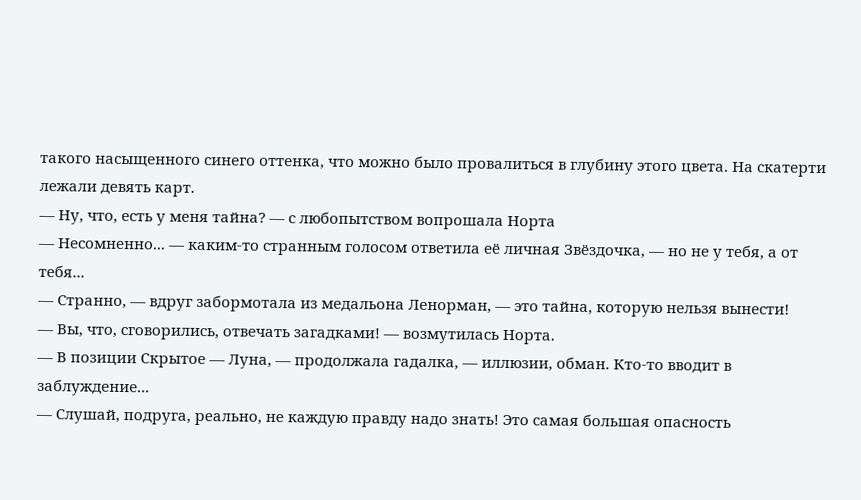такого насыщенного синего оттенка, что можно было провалиться в глубину этого цвета. На скатерти лежали девять карт.
— Ну, что, есть у меня тайна? — с любопытством вопрошала Норта
— Несомненно... — каким-то странным голосом ответила её личная Звёздочка, — но не у тебя, а от тебя...
— Странно, — вдруг забормотала из медальона Ленорман, — это тайна, которую нельзя вынести!
— Вы, что, сговорились, отвечать загадками! — возмутилась Норта.
— В позиции Скрытое — Луна, — продолжала гадалка, — иллюзии, обман. Кто‑то вводит в заблуждение...
— Слушай, подруга, реально, не каждую правду надо знать! Это самая большая опасность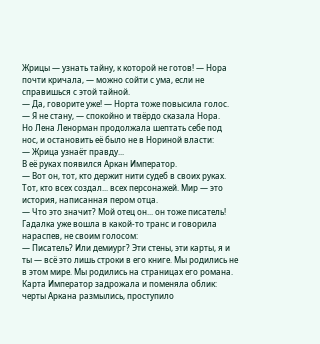Жрицы — узнать тайну, к которой не готов! — Нора почти кричала, — можно сойти с ума, если не справишься с этой тайной.
— Да, говорите уже! — Норта тоже повысила голос.
— Я не стану, — спокойно и твёрдо сказала Нора.
Но Лена Ленорман продолжала шептать себе под нос, и остановить её было не в Нориной власти:
— Жрица узнаёт правду...
В её руках появился Аркан Император.
— Вот он, тот, кто держит нити судеб в своих руках. Тот, кто всех создал... всех персонажей. Мир — это история, написанная пером отца.
— Что это значит? Мой отец он... он тоже писатель!
Гадалка уже вошла в какой-то транс и говорила нараспев, не своим голосом:
— Писатель? Или демиург? Эти стены, эти карты, я и ты — всё это лишь строки в его книге. Мы родились не в этом мире. Мы родились на страницах его романа.
Карта Император задрожала и поменяла облик: черты Аркана размылись, проступило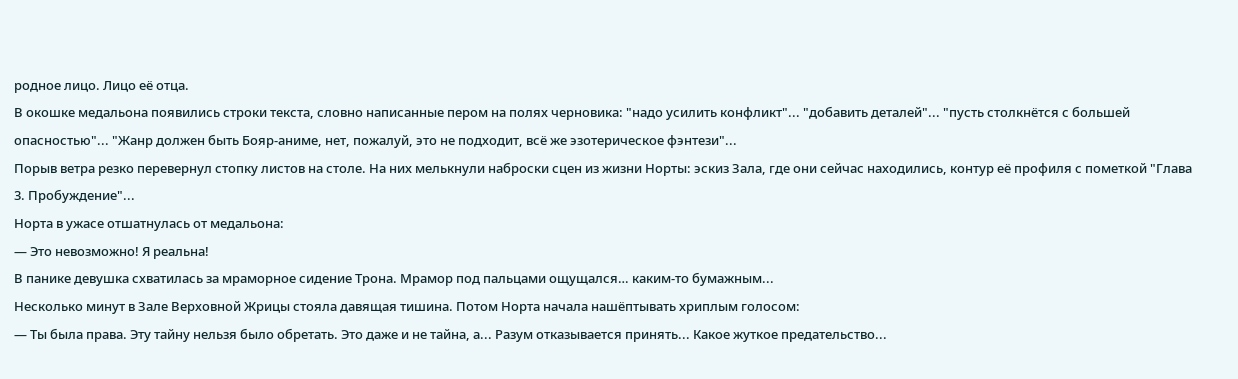родное лицо. Лицо её отца.
В окошке медальона появились строки текста, словно написанные пером на полях черновика: "надо усилить конфликт"... "добавить деталей"... "пусть столкнётся с большей опасностью"... "Жанр должен быть Бояр-аниме, нет, пожалуй, это не подходит, всё же эзотерическое фэнтези"...
Порыв ветра резко перевернул стопку листов на столе. На них мелькнули наброски сцен из жизни Норты: эскиз Зала, где они сейчас находились, контур её профиля с пометкой "Глава 3. Пробуждение"...
Норта в ужасе отшатнулась от медальона:
— Это невозможно! Я реальна!
В панике девушка схватилась за мраморное сидение Трона. Мрамор под пальцами ощущался… каким-то бумажным...
Несколько минут в Зале Верховной Жрицы стояла давящая тишина. Потом Норта начала нашёптывать хриплым голосом:
— Ты была права. Эту тайну нельзя было обретать. Это даже и не тайна, а... Разум отказывается принять... Какое жуткое предательство...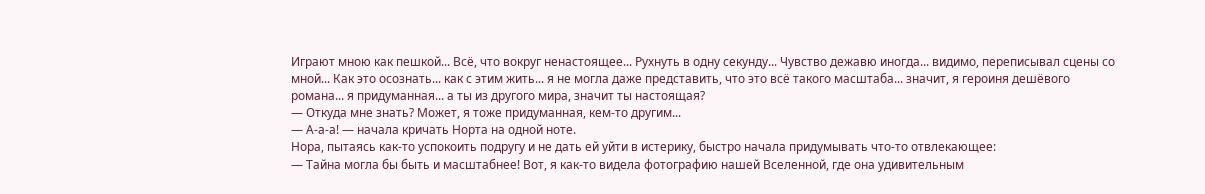Играют мною как пешкой... Всё, что вокруг ненастоящее... Рухнуть в одну секунду... Чувство дежавю иногда... видимо, переписывал сцены со мной... Как это осознать... как с этим жить... я не могла даже представить, что это всё такого масштаба... значит, я героиня дешёвого романа... я придуманная... а ты из другого мира, значит ты настоящая?
— Откуда мне знать? Может, я тоже придуманная, кем-то другим...
— А-а-а! — начала кричать Норта на одной ноте.
Нора, пытаясь как-то успокоить подругу и не дать ей уйти в истерику, быстро начала придумывать что-то отвлекающее:
— Тайна могла бы быть и масштабнее! Вот, я как-то видела фотографию нашей Вселенной, где она удивительным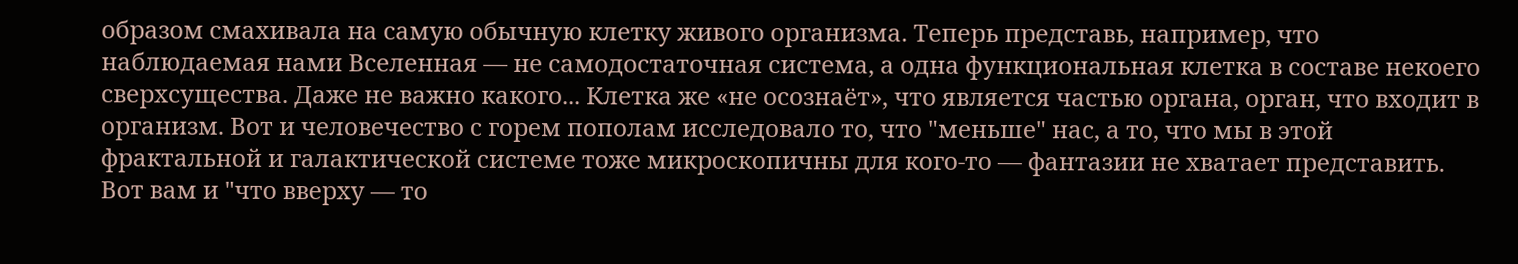образом смахивала на самую обычную клетку живого организма. Теперь представь, например, что наблюдаемая нами Вселенная — не самодостаточная система, а одна функциональная клетка в составе некоего сверхсущества. Даже не важно какого... Клетка же «не осознаёт», что является частью органа, орган, что входит в организм. Вот и человечество с горем пополам исследовало то, что "меньше" нас, а то, что мы в этой фрактальной и галактической системе тоже микроскопичны для кого-то — фантазии не хватает представить. Вот вам и "что вверху — то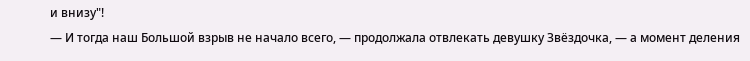и внизу"!
— И тогда наш Большой взрыв не начало всего, — продолжала отвлекать девушку Звёздочка, — а момент деления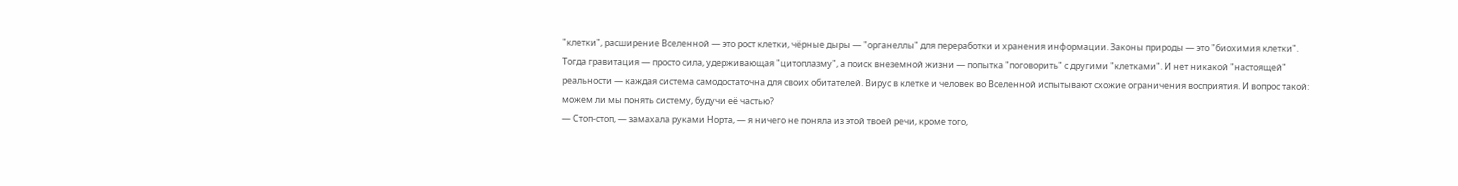"клетки", расширение Вселенной — это рост клетки, чёрные дыры — "органеллы" для переработки и хранения информации. Законы природы — это "биохимия клетки". Тогда гравитация — просто сила, удерживающая "цитоплазму", а поиск внеземной жизни — попытка "поговорить" с другими "клетками". И нет никакой "настоящей" реальности — каждая система самодостаточна для своих обитателей. Вирус в клетке и человек во Вселенной испытывают схожие ограничения восприятия. И вопрос такой: можем ли мы понять систему, будучи её частью?
— Стоп-стоп, — замахала руками Норта, — я ничего не поняла из этой твоей речи, кроме того,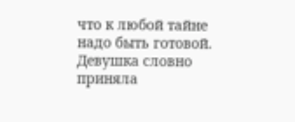что к любой тайне надо быть готовой.
Девушка словно приняла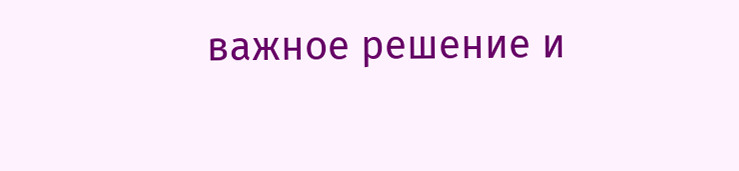важное решение и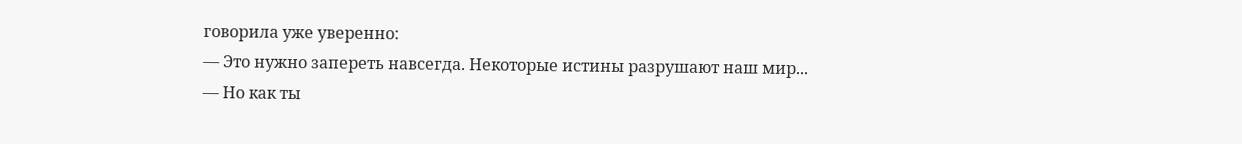говорила уже уверенно:
— Это нужно запереть навсегда. Некоторые истины разрушают наш мир...
— Но как ты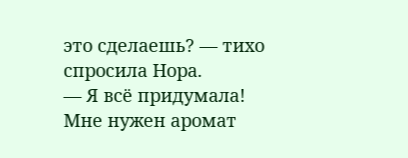это сделаешь? — тихо спросила Нора.
— Я всё придумала! Мне нужен аромат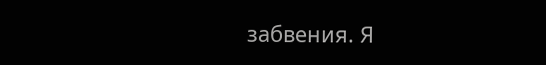забвения. Я